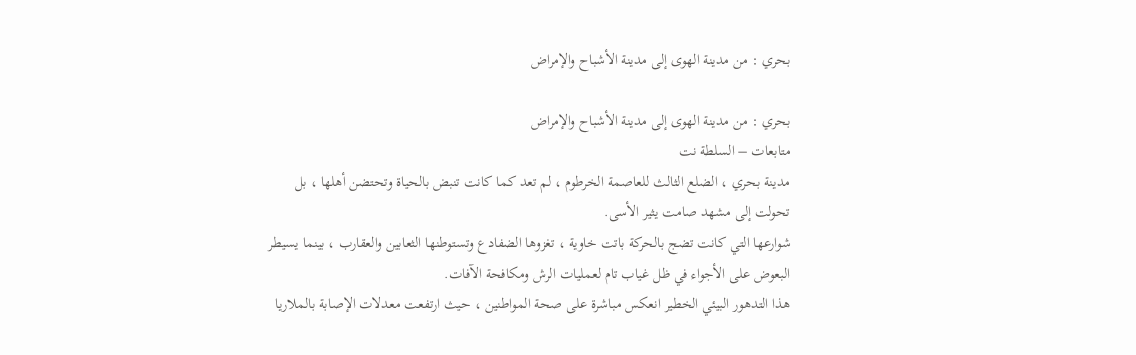بحري : من مدينة الهوى إلى مدينة الأشباح والإمراض

بحري : من مدينة الهوى إلى مدينة الأشباح والإمراض
متابعات – السلطة نت
مدينة بحري ، الضلع الثالث للعاصمة الخرطوم ، لم تعد كما كانت تنبض بالحياة وتحتضن أهلها ، بل تحولت إلى مشهد صامت يثير الأسى.
شوارعها التي كانت تضج بالحركة باتت خاوية ، تغزوها الضفادع وتستوطنها الثعابين والعقارب ، بينما يسيطر البعوض على الأجواء في ظل غياب تام لعمليات الرش ومكافحة الآفات.
هذا التدهور البيئي الخطير انعكس مباشرة على صحة المواطنين ، حيث ارتفعت معدلات الإصابة بالملاريا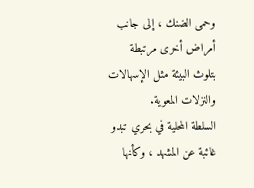وحمى الضنك ، إلى جانب أمراض أخرى مرتبطة بتلوث البيئة مثل الإسهالات والنزلات المعوية.
السلطة المحلية في بحري تبدو غائبة عن المشهد ، وكأنها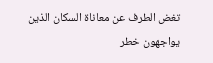تغض الطرف عن معاناة السكان الذين يواجهون خطر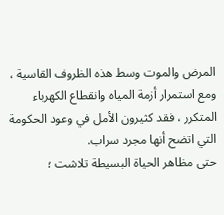المرض والموت وسط هذه الظروف القاسية ، ومع استمرار أزمة المياه وانقطاع الكهرباء المتكرر ، فقد كثيرون الأمل في وعود الحكومة التي اتضح أنها مجرد سراب.
حتى مظاهر الحياة البسيطة تلاشت ؛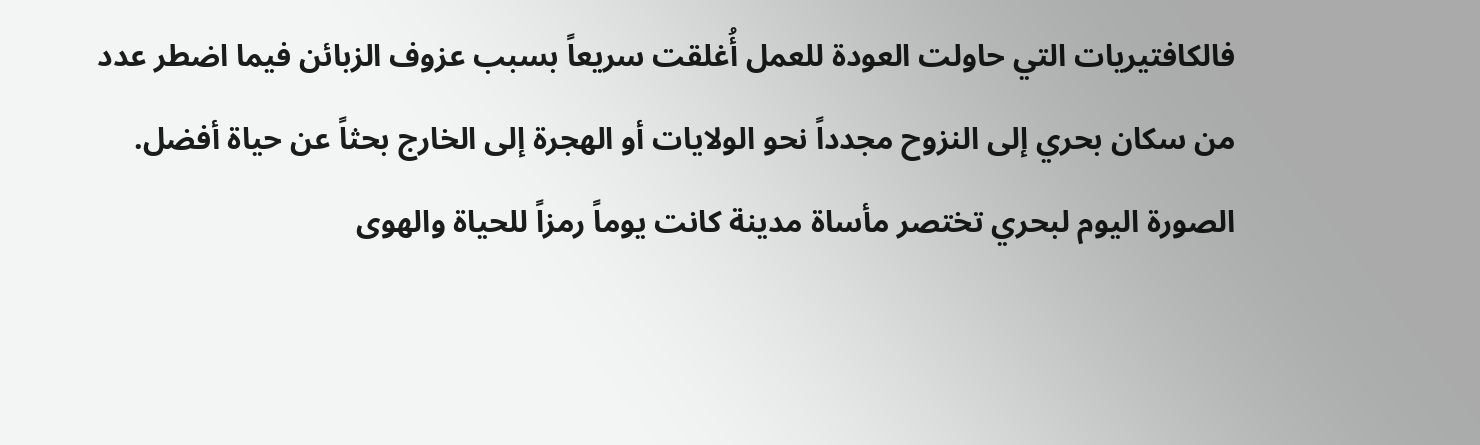فالكافتيريات التي حاولت العودة للعمل أُغلقت سريعاً بسبب عزوف الزبائن فيما اضطر عدد من سكان بحري إلى النزوح مجدداً نحو الولايات أو الهجرة إلى الخارج بحثاً عن حياة أفضل.
الصورة اليوم لبحري تختصر مأساة مدينة كانت يوماً رمزاً للحياة والهوى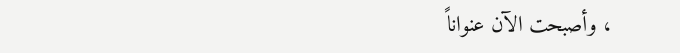، وأصبحت الآن عنواناً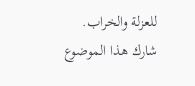للعزلة والخراب.
شارك هذا الموضوع